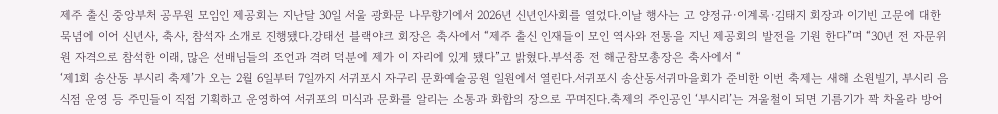제주 출신 중앙부처 공무원 모임인 제공회는 지난달 30일 서울 광화문 나무향기에서 2026년 신년인사회를 열었다.이날 행사는 고 양정규·이계록·김태지 회장과 이기빈 고문에 대한 묵념에 이어 신년사, 축사, 참석자 소개로 진행됐다.강태선 블랙야크 회장은 축사에서 “제주 출신 인재들이 모인 역사와 전통을 지닌 제공회의 발전을 기원 한다”며 “30년 전 자문위원 자격으로 참석한 이래, 많은 선배님들의 조언과 격려 덕분에 제가 이 자리에 있게 됐다”고 밝혔다.부석종 전 해군참모총장은 축사에서 “
‘제1회 송산동 부시리 축제’가 오는 2월 6일부터 7일까지 서귀포시 자구리 문화예술공원 일원에서 열린다.서귀포시 송산동서귀마을회가 준비한 이번 축제는 새해 소원빌기, 부시리 음식점 운영 등 주민들이 직접 기획하고 운영하여 서귀포의 미식과 문화를 알리는 소통과 화합의 장으로 꾸며진다.축제의 주인공인 ‘부시리’는 겨울철이 되면 기름기가 꽉 차올라 방어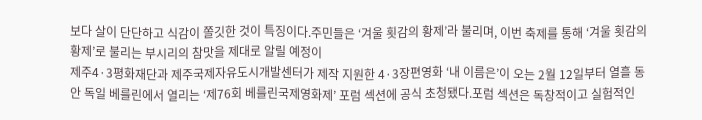보다 살이 단단하고 식감이 쫄깃한 것이 특징이다.주민들은 ‘겨울 횟감의 황제’라 불리며, 이번 축제를 통해 ‘겨울 횟감의 황제’로 불리는 부시리의 참맛을 제대로 알릴 예정이
제주4·3평화재단과 제주국제자유도시개발센터가 제작 지원한 4·3장편영화 ‘내 이름은’이 오는 2월 12일부터 열흘 동안 독일 베를린에서 열리는 ‘제76회 베를린국제영화제’ 포럼 섹션에 공식 초청됐다.포럼 섹션은 독창적이고 실험적인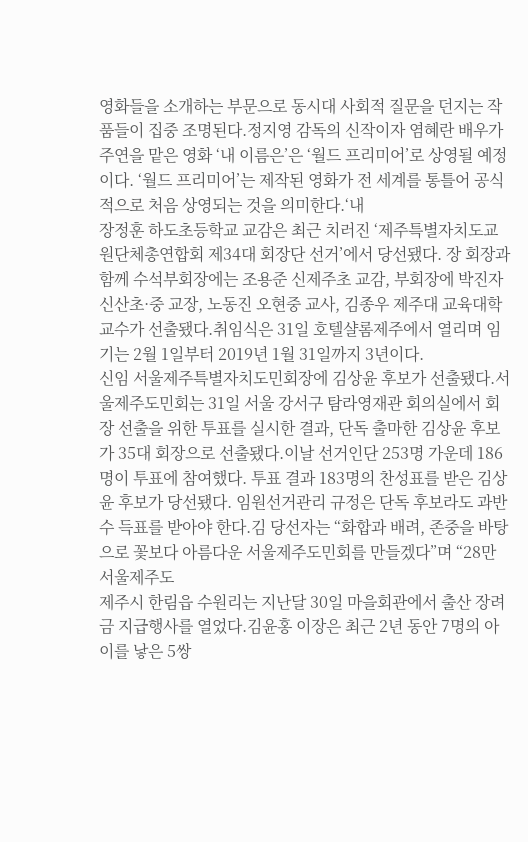영화들을 소개하는 부문으로 동시대 사회적 질문을 던지는 작품들이 집중 조명된다.정지영 감독의 신작이자 염혜란 배우가 주연을 맡은 영화 ‘내 이름은’은 ‘월드 프리미어’로 상영될 예정이다. ‘월드 프리미어’는 제작된 영화가 전 세계를 통틀어 공식적으로 처음 상영되는 것을 의미한다.‘내
장정훈 하도초등학교 교감은 최근 치러진 ‘제주특별자치도교원단체총연합회 제34대 회장단 선거’에서 당선됐다. 장 회장과 함께 수석부회장에는 조용준 신제주초 교감, 부회장에 박진자 신산초·중 교장, 노동진 오현중 교사, 김종우 제주대 교육대학 교수가 선출됐다.취임식은 31일 호텔샬롬제주에서 열리며 임기는 2월 1일부터 2019년 1월 31일까지 3년이다.
신임 서울제주특별자치도민회장에 김상윤 후보가 선출됐다.서울제주도민회는 31일 서울 강서구 탐라영재관 회의실에서 회장 선출을 위한 투표를 실시한 결과, 단독 출마한 김상윤 후보가 35대 회장으로 선출됐다.이날 선거인단 253명 가운데 186명이 투표에 참여했다. 투표 결과 183명의 찬성표를 받은 김상윤 후보가 당선됐다. 임원선거관리 규정은 단독 후보라도 과반수 득표를 받아야 한다.김 당선자는 “화합과 배려, 존중을 바탕으로 꽃보다 아름다운 서울제주도민회를 만들겠다”며 “28만 서울제주도
제주시 한림읍 수원리는 지난달 30일 마을회관에서 출산 장려금 지급행사를 열었다.김윤홍 이장은 최근 2년 동안 7명의 아이를 낳은 5쌍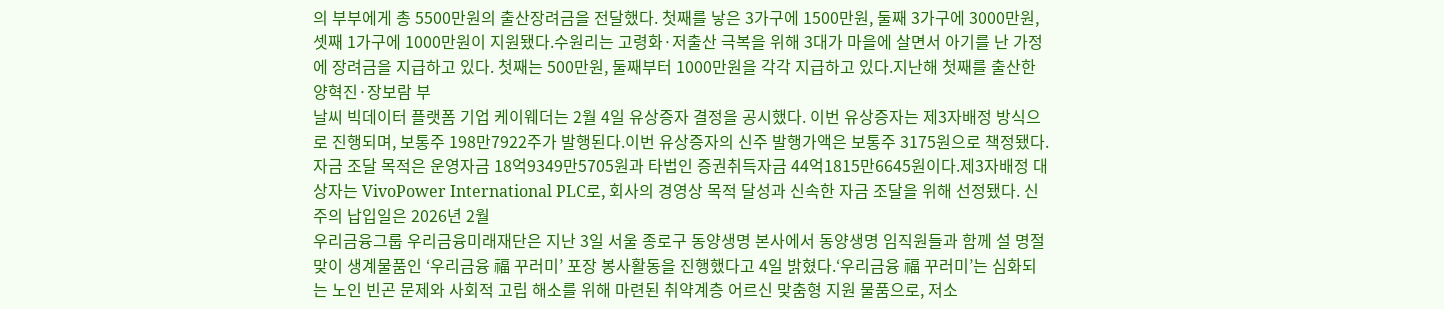의 부부에게 총 5500만원의 출산장려금을 전달했다. 첫째를 낳은 3가구에 1500만원, 둘째 3가구에 3000만원, 셋째 1가구에 1000만원이 지원됐다.수원리는 고령화·저출산 극복을 위해 3대가 마을에 살면서 아기를 난 가정에 장려금을 지급하고 있다. 첫째는 500만원, 둘째부터 1000만원을 각각 지급하고 있다.지난해 첫째를 출산한 양혁진·장보람 부
날씨 빅데이터 플랫폼 기업 케이웨더는 2월 4일 유상증자 결정을 공시했다. 이번 유상증자는 제3자배정 방식으로 진행되며, 보통주 198만7922주가 발행된다.이번 유상증자의 신주 발행가액은 보통주 3175원으로 책정됐다. 자금 조달 목적은 운영자금 18억9349만5705원과 타법인 증권취득자금 44억1815만6645원이다.제3자배정 대상자는 VivoPower International PLC로, 회사의 경영상 목적 달성과 신속한 자금 조달을 위해 선정됐다. 신주의 납입일은 2026년 2월
우리금융그룹 우리금융미래재단은 지난 3일 서울 종로구 동양생명 본사에서 동양생명 임직원들과 함께 설 명절 맞이 생계물품인 ‘우리금융 福 꾸러미’ 포장 봉사활동을 진행했다고 4일 밝혔다.‘우리금융 福 꾸러미’는 심화되는 노인 빈곤 문제와 사회적 고립 해소를 위해 마련된 취약계층 어르신 맞춤형 지원 물품으로, 저소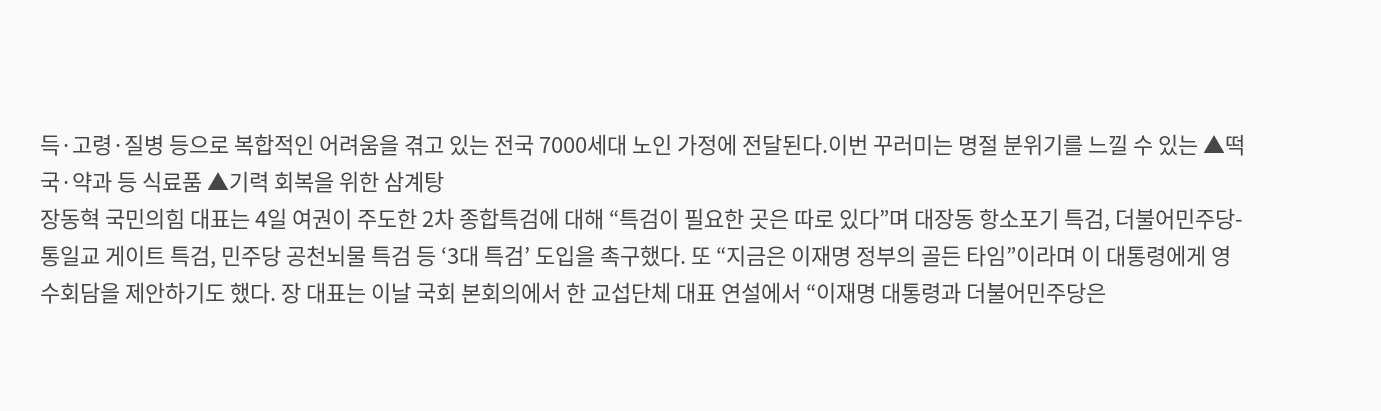득·고령·질병 등으로 복합적인 어려움을 겪고 있는 전국 7000세대 노인 가정에 전달된다.이번 꾸러미는 명절 분위기를 느낄 수 있는 ▲떡국·약과 등 식료품 ▲기력 회복을 위한 삼계탕
장동혁 국민의힘 대표는 4일 여권이 주도한 2차 종합특검에 대해 “특검이 필요한 곳은 따로 있다”며 대장동 항소포기 특검, 더불어민주당-통일교 게이트 특검, 민주당 공천뇌물 특검 등 ‘3대 특검’ 도입을 촉구했다. 또 “지금은 이재명 정부의 골든 타임”이라며 이 대통령에게 영수회담을 제안하기도 했다. 장 대표는 이날 국회 본회의에서 한 교섭단체 대표 연설에서 “이재명 대통령과 더불어민주당은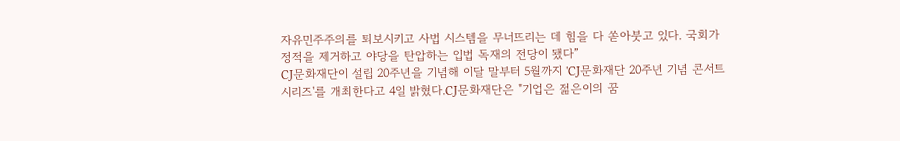자유민주주의를 퇴보시키고 사법 시스템을 무너뜨리는 데 힘을 다 쏟아붓고 있다. 국회가 정적을 제거하고 야당을 탄압하는 입법 독재의 전당이 됐다”
CJ문화재단이 설립 20주년을 기념해 이달 말부터 5월까지 'CJ문화재단 20주년 기념 콘서트 시리즈'를 개최한다고 4일 밝혔다.CJ문화재단은 "기업은 젊은이의 꿈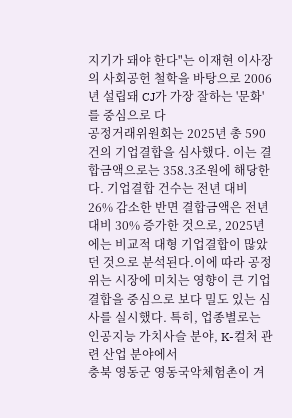지기가 돼야 한다"는 이재현 이사장의 사회공헌 철학을 바탕으로 2006년 설립돼 CJ가 가장 잘하는 '문화'를 중심으로 다
공정거래위원회는 2025년 총 590건의 기업결합을 심사했다. 이는 결합금액으로는 358.3조원에 해당한다. 기업결합 건수는 전년 대비 26% 감소한 반면 결합금액은 전년 대비 30% 증가한 것으로, 2025년에는 비교적 대형 기업결합이 많았던 것으로 분석된다.이에 따라 공정위는 시장에 미치는 영향이 큰 기업결합을 중심으로 보다 밀도 있는 심사를 실시했다. 특히, 업종별로는 인공지능 가치사슬 분야, K-컬처 관련 산업 분야에서
충북 영동군 영동국악체험촌이 겨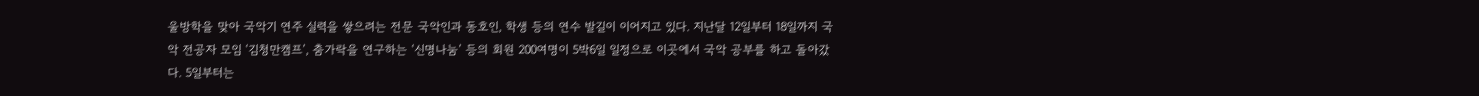울방학을 맞아 국악기 연주 실력을 쌓으려는 전문 국악인과 동호인, 학생 등의 연수 발길이 이어지고 있다. 지난달 12일부터 18일까지 국악 전공자 모임 ‘김청만캠프’, 춤가락을 연구하는 ‘신명나눔’ 등의 회원 200여명이 5박6일 일정으로 이곳에서 국악 공부를 하고 돌아갔다. 5일부터는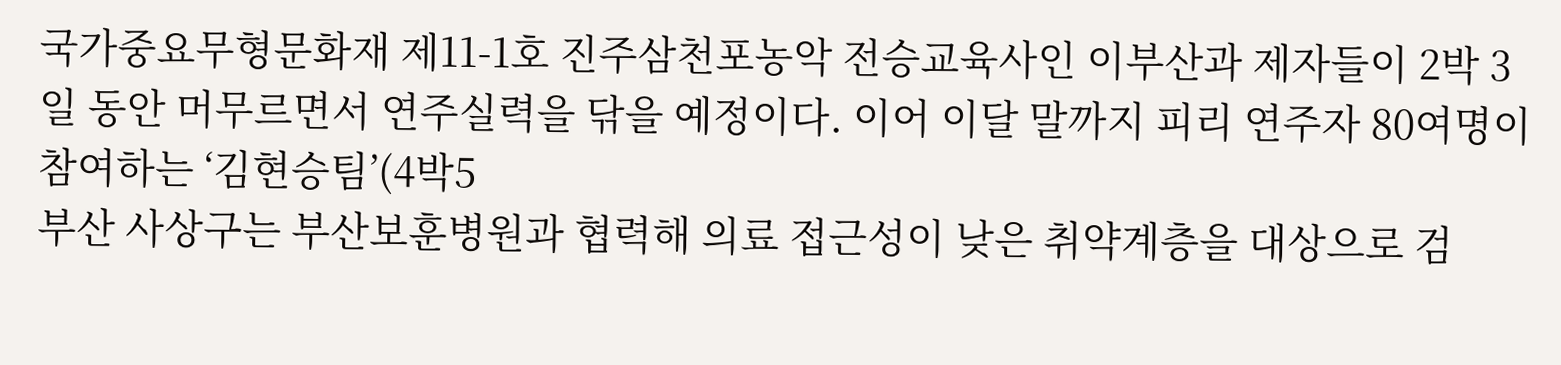국가중요무형문화재 제11-1호 진주삼천포농악 전승교육사인 이부산과 제자들이 2박 3일 동안 머무르면서 연주실력을 닦을 예정이다. 이어 이달 말까지 피리 연주자 80여명이 참여하는 ‘김현승팀’(4박5
부산 사상구는 부산보훈병원과 협력해 의료 접근성이 낮은 취약계층을 대상으로 검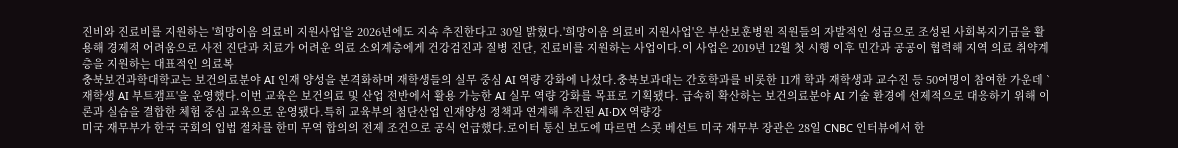진비와 진료비를 지원하는 '희망이음 의료비 지원사업'을 2026년에도 지속 추진한다고 30일 밝혔다.'희망이음 의료비 지원사업'은 부산보훈병원 직원들의 자발적인 성금으로 조성된 사회복지기금을 활용해 경제적 어려움으로 사전 진단과 치료가 어려운 의료 소외계층에게 건강검진과 질병 진단, 진료비를 지원하는 사업이다.이 사업은 2019년 12월 첫 시행 이후 민간과 공공이 협력해 지역 의료 취약계층을 지원하는 대표적인 의료복
충북보건과학대학교는 보건의료분야 AI 인재 양성을 본격화하며 재학생들의 실무 중심 AI 역량 강화에 나섰다.충북보과대는 간호학과를 비롯한 11개 학과 재학생과 교수진 등 50여명이 참여한 가운데 `재학생 AI 부트캠프'을 운영했다.이번 교육은 보건의료 및 산업 전반에서 활용 가능한 AI 실무 역량 강화를 목표로 기획됐다. 급속히 확산하는 보건의료분야 AI 기술 환경에 선제적으로 대응하기 위해 이론과 실습을 결합한 체험 중심 교육으로 운영됐다.특히 교육부의 첨단산업 인재양성 정책과 연계해 추진된 AI·DX 역량강
미국 재무부가 한국 국회의 입법 절차를 한미 무역 합의의 전제 조건으로 공식 언급했다.로이터 통신 보도에 따르면 스콧 베선트 미국 재무부 장관은 28일 CNBC 인터뷰에서 한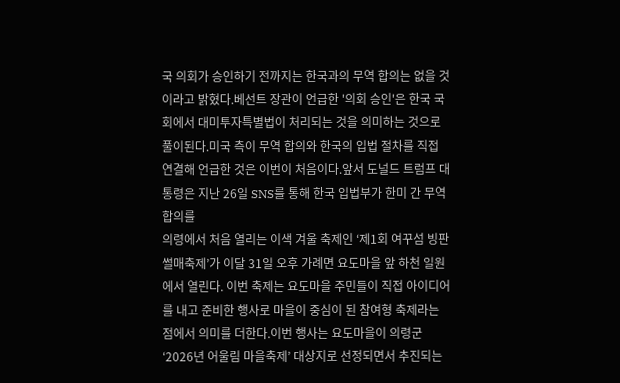국 의회가 승인하기 전까지는 한국과의 무역 합의는 없을 것이라고 밝혔다.베선트 장관이 언급한 '의회 승인'은 한국 국회에서 대미투자특별법이 처리되는 것을 의미하는 것으로 풀이된다.미국 측이 무역 합의와 한국의 입법 절차를 직접 연결해 언급한 것은 이번이 처음이다.앞서 도널드 트럼프 대통령은 지난 26일 SNS를 통해 한국 입법부가 한미 간 무역 합의를
의령에서 처음 열리는 이색 겨울 축제인 ‘제1회 여꾸섬 빙판썰매축제’가 이달 31일 오후 가례면 요도마을 앞 하천 일원에서 열린다. 이번 축제는 요도마을 주민들이 직접 아이디어를 내고 준비한 행사로 마을이 중심이 된 참여형 축제라는 점에서 의미를 더한다.이번 행사는 요도마을이 의령군 ‘2026년 어울림 마을축제’ 대상지로 선정되면서 추진되는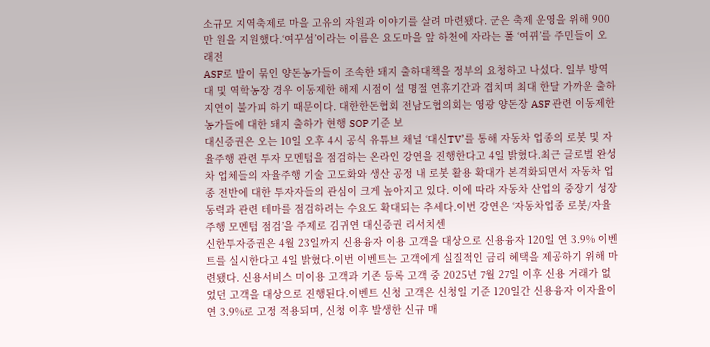소규모 지역축제로 마을 고유의 자원과 이야기를 살려 마련됐다. 군은 축제 운영을 위해 900만 원을 지원했다.‘여꾸섬’이라는 이름은 요도마을 앞 하천에 자라는 풀 ‘여뀌’를 주민들이 오래전
ASF로 발이 묶인 양돈농가들이 조속한 돼지 출하대책을 정부의 요청하고 나섰다. 일부 방역대 및 역학농장 경우 이동제한 해제 시점이 설 명절 연휴기간과 겹치며 최대 한달 가까운 출하지연이 불가피 하기 때문이다. 대한한돈협회 전남도협의회는 영광 양돈장 ASF 관련 이동제한 농가들에 대한 돼지 출하가 현행 SOP 기준 보
대신증권은 오는 10일 오후 4시 공식 유튜브 채널 ‘대신TV’를 통해 자동차 업종의 로봇 및 자율주행 관련 투자 모멘텀을 점검하는 온라인 강연을 진행한다고 4일 밝혔다.최근 글로벌 완성차 업체들의 자율주행 기술 고도화와 생산 공정 내 로봇 활용 확대가 본격화되면서 자동차 업종 전반에 대한 투자자들의 관심이 크게 높아지고 있다. 이에 따라 자동차 산업의 중장기 성장 동력과 관련 테마를 점검하려는 수요도 확대되는 추세다.이번 강연은 ‘자동차업종 로봇/자율주행 모멘텀 점검’을 주제로 김귀연 대신증권 리서치센
신한투자증권은 4월 23일까지 신용융자 이용 고객을 대상으로 신용융자 120일 연 3.9% 이벤트를 실시한다고 4일 밝혔다.이번 이벤트는 고객에게 실질적인 금리 혜택을 제공하기 위해 마련됐다. 신용서비스 미이용 고객과 기존 등록 고객 중 2025년 7월 27일 이후 신용 거래가 없었던 고객을 대상으로 진행된다.이벤트 신청 고객은 신청일 기준 120일간 신용융자 이자율이 연 3.9%로 고정 적용되며, 신청 이후 발생한 신규 매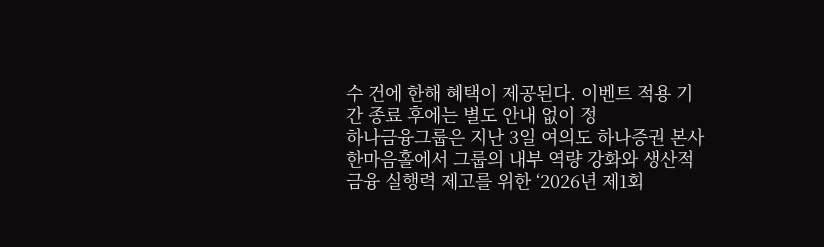수 건에 한해 혜택이 제공된다. 이벤트 적용 기간 종료 후에는 별도 안내 없이 정
하나금융그룹은 지난 3일 여의도 하나증권 본사 한마음홀에서 그룹의 내부 역량 강화와 생산적 금융 실행력 제고를 위한 ‘2026년 제1회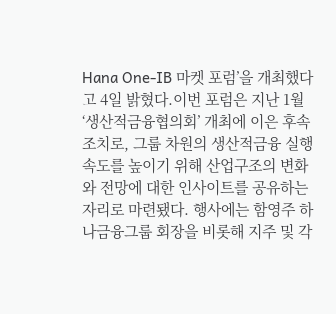Hana One-IB 마켓 포럼’을 개최했다고 4일 밝혔다.이번 포럼은 지난 1월 ‘생산적금융협의회’ 개최에 이은 후속 조치로, 그룹 차원의 생산적금융 실행속도를 높이기 위해 산업구조의 변화와 전망에 대한 인사이트를 공유하는 자리로 마련됐다. 행사에는 함영주 하나금융그룹 회장을 비롯해 지주 및 각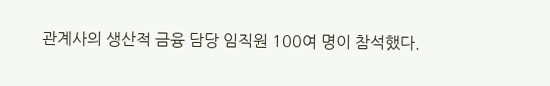관계사의 생산적 금융 담당 임직원 100여 명이 참석했다.